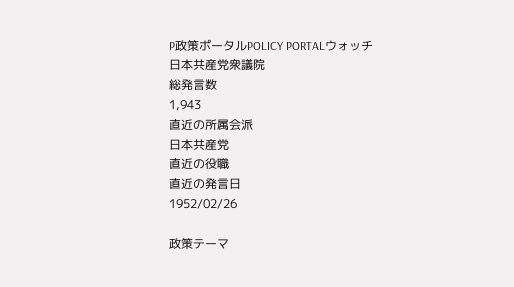P政策ポータルPOLICY PORTALウォッチ
日本共産党衆議院
総発言数
1,943
直近の所属会派
日本共産党
直近の役職
直近の発言日
1952/02/26

政策テーマ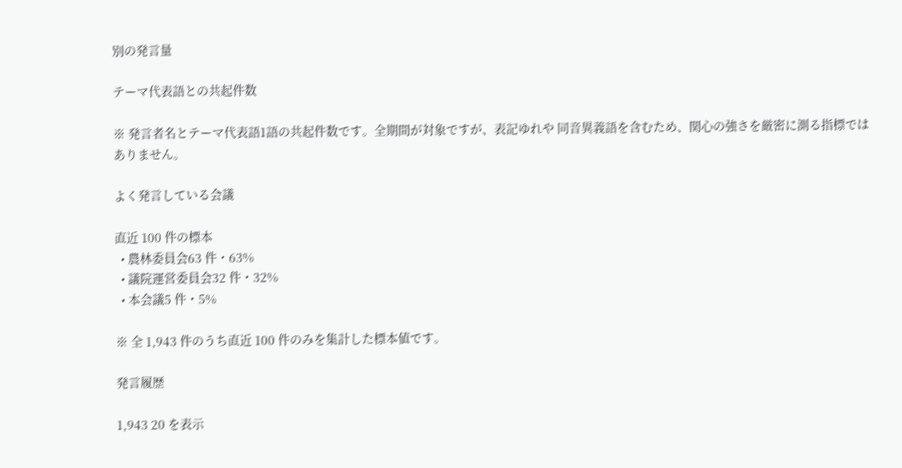別の発言量

テーマ代表語との共起件数

※ 発言者名とテーマ代表語1語の共起件数です。全期間が対象ですが、表記ゆれや 同音異義語を含むため、関心の強さを厳密に測る指標ではありません。

よく発言している会議

直近 100 件の標本
  • 農林委員会63 件・63%
  • 議院運営委員会32 件・32%
  • 本会議5 件・5%

※ 全 1,943 件のうち直近 100 件のみを集計した標本値です。

発言履歴

1,943 20 を表示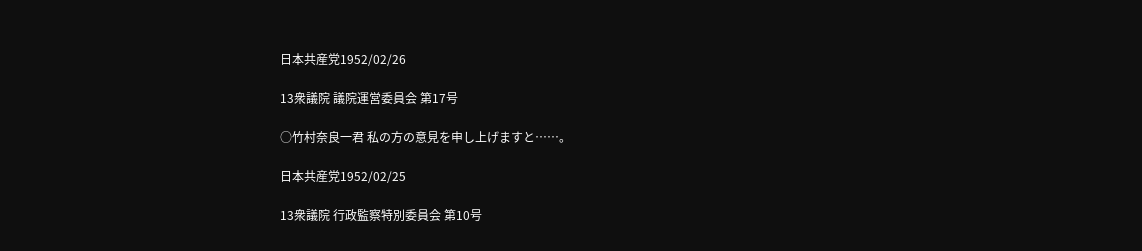日本共産党1952/02/26

13衆議院 議院運営委員会 第17号

○竹村奈良一君 私の方の意見を申し上げますと……。

日本共産党1952/02/25

13衆議院 行政監察特別委員会 第10号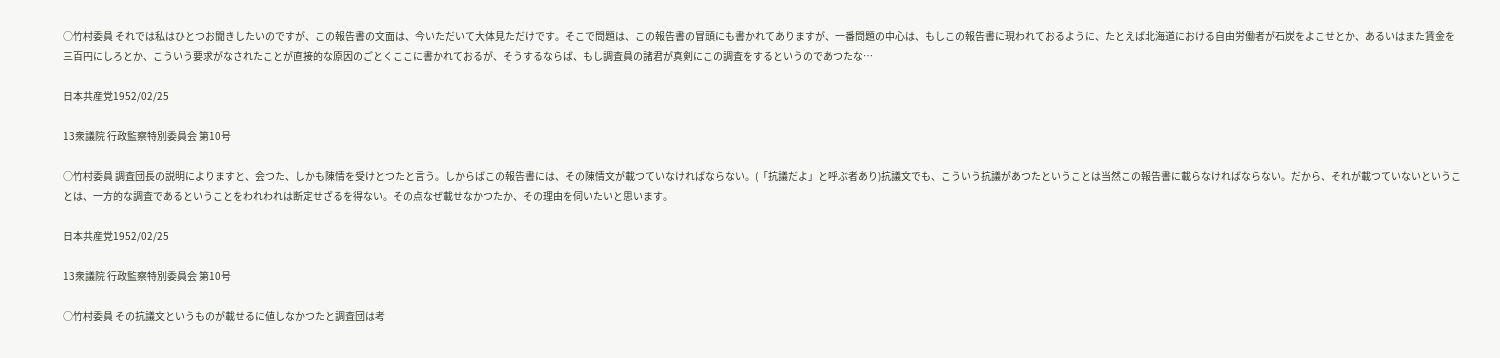○竹村委員 それでは私はひとつお聞きしたいのですが、この報告書の文面は、今いただいて大体見ただけです。そこで問題は、この報告書の冒頭にも書かれてありますが、一番問題の中心は、もしこの報告書に現われておるように、たとえば北海道における自由労働者が石炭をよこせとか、あるいはまた賃金を三百円にしろとか、こういう要求がなされたことが直接的な原因のごとくここに書かれておるが、そうするならば、もし調査員の諸君が真剣にこの調査をするというのであつたな…

日本共産党1952/02/25

13衆議院 行政監察特別委員会 第10号

○竹村委員 調査団長の説明によりますと、会つた、しかも陳情を受けとつたと言う。しからばこの報告書には、その陳情文が載つていなければならない。(「抗議だよ」と呼ぶ者あり)抗議文でも、こういう抗議があつたということは当然この報告書に載らなければならない。だから、それが載つていないということは、一方的な調査であるということをわれわれは断定せざるを得ない。その点なぜ載せなかつたか、その理由を伺いたいと思います。

日本共産党1952/02/25

13衆議院 行政監察特別委員会 第10号

○竹村委員 その抗議文というものが載せるに値しなかつたと調査団は考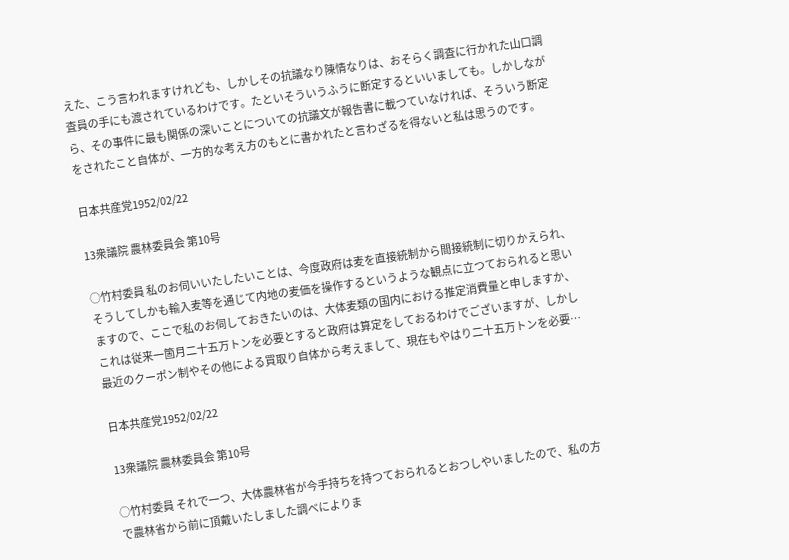えた、こう言われますけれども、しかしその抗議なり陳情なりは、おそらく調査に行かれた山口調査員の手にも渡されているわけです。たといそういうふうに断定するといいましても。しかしながら、その事件に最も関係の深いことについての抗議文が報告書に載つていなければ、そういう断定をされたこと自体が、一方的な考え方のもとに書かれたと言わざるを得ないと私は思うのです。

日本共産党1952/02/22

13衆議院 農林委員会 第10号

○竹村委員 私のお伺いいたしたいことは、今度政府は麦を直接統制から間接統制に切りかえられ、そうしてしかも輸入麦等を通じて内地の麦価を操作するというような観点に立つておられると思いますので、ここで私のお伺しておきたいのは、大体麦類の国内における推定消費量と申しますか、これは従来一箇月二十五万トンを必要とすると政府は算定をしておるわけでございますが、しかし最近のクーポン制やその他による買取り自体から考えまして、現在もやはり二十五万トンを必要…

日本共産党1952/02/22

13衆議院 農林委員会 第10号

○竹村委員 それで一つ、大体農林省が今手持ちを持つておられるとおつしやいましたので、私の方で農林省から前に頂戴いたしました調べによりま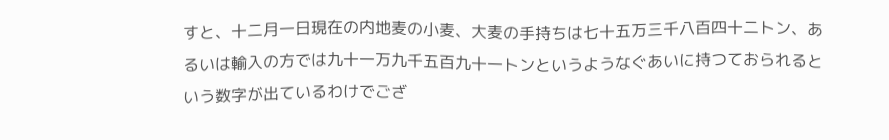すと、十二月一日現在の内地麦の小麦、大麦の手持ちは七十五万三千八百四十二トン、あるいは輸入の方では九十一万九千五百九十一トンというようなぐあいに持つておられるという数字が出ているわけでござ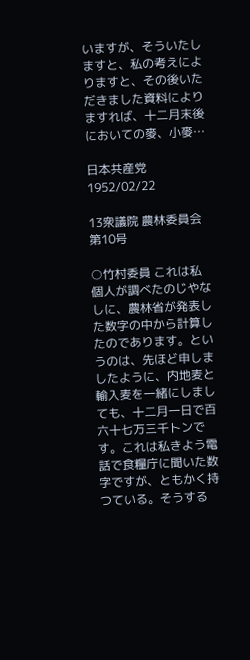いますが、そういたしますと、私の考えによりますと、その後いただきました資料によりますれば、十二月末後においての麥、小麥…

日本共産党1952/02/22

13衆議院 農林委員会 第10号

○竹村委員 これは私個人が調べたのじやなしに、農林省が発表した数字の中から計算したのであります。というのは、先ほど申しましたように、内地麦と輸入麦を一緒にしましても、十二月一日で百六十七万三千トンです。これは私きよう電話で食糧庁に聞いた数字ですが、ともかく持つている。そうする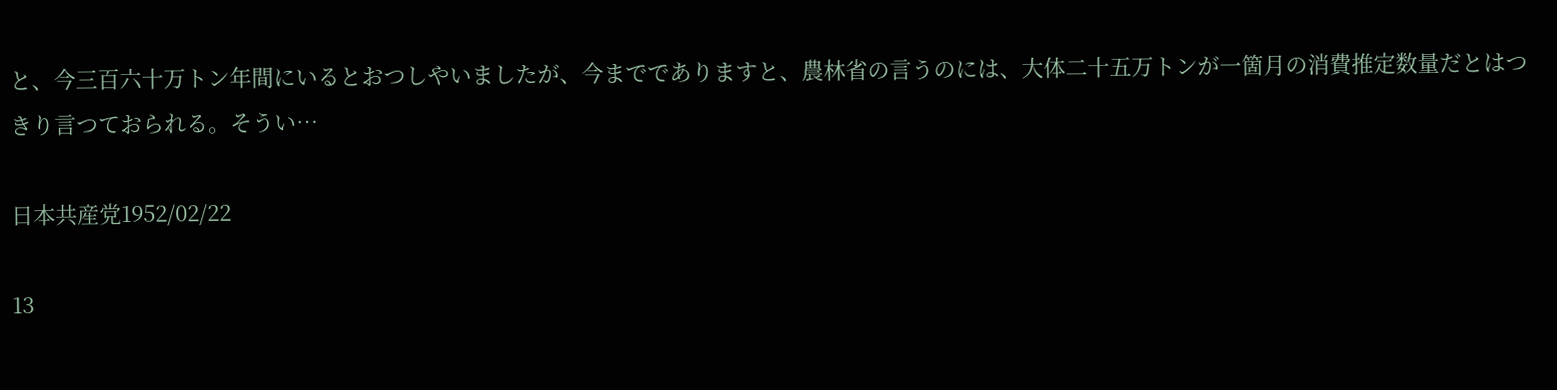と、今三百六十万トン年間にいるとおつしやいましたが、今まででありますと、農林省の言うのには、大体二十五万トンが一箇月の消費推定数量だとはつきり言つておられる。そうい…

日本共産党1952/02/22

13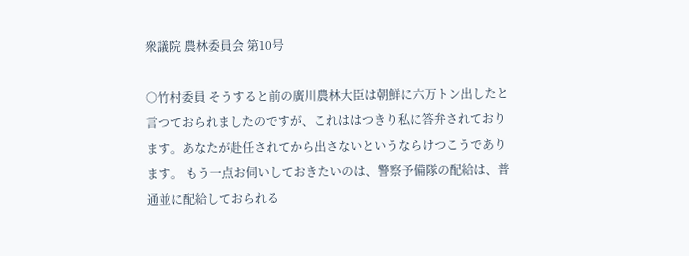衆議院 農林委員会 第10号

○竹村委員 そうすると前の廣川農林大臣は朝鮮に六万トン出したと言つておられましたのですが、これははつきり私に答弁されております。あなたが赴任されてから出さないというならけつこうであります。 もう一点お伺いしておきたいのは、警察予備隊の配給は、普通並に配給しておられる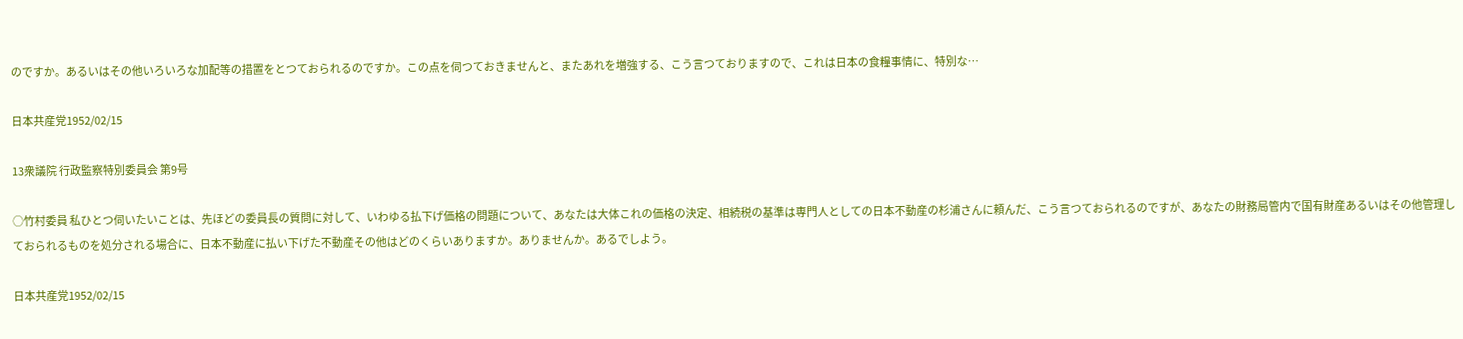のですか。あるいはその他いろいろな加配等の措置をとつておられるのですか。この点を伺つておきませんと、またあれを増強する、こう言つておりますので、これは日本の食糧事情に、特別な…

日本共産党1952/02/15

13衆議院 行政監察特別委員会 第9号

○竹村委員 私ひとつ伺いたいことは、先ほどの委員長の質問に対して、いわゆる払下げ価格の問題について、あなたは大体これの価格の決定、相続税の基準は専門人としての日本不動産の杉浦さんに頼んだ、こう言つておられるのですが、あなたの財務局管内で国有財産あるいはその他管理しておられるものを処分される場合に、日本不動産に払い下げた不動産その他はどのくらいありますか。ありませんか。あるでしよう。

日本共産党1952/02/15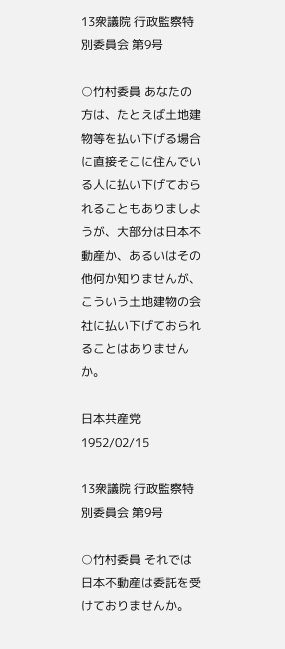13衆議院 行政監察特別委員会 第9号

○竹村委員 あなたの方は、たとえば土地建物等を払い下げる場合に直接そこに住んでいる人に払い下げておられることもありましようが、大部分は日本不動産か、あるいはその他何か知りませんが、こういう土地建物の会社に払い下げておられることはありませんか。

日本共産党1952/02/15

13衆議院 行政監察特別委員会 第9号

○竹村委員 それでは日本不動産は委託を受けておりませんか。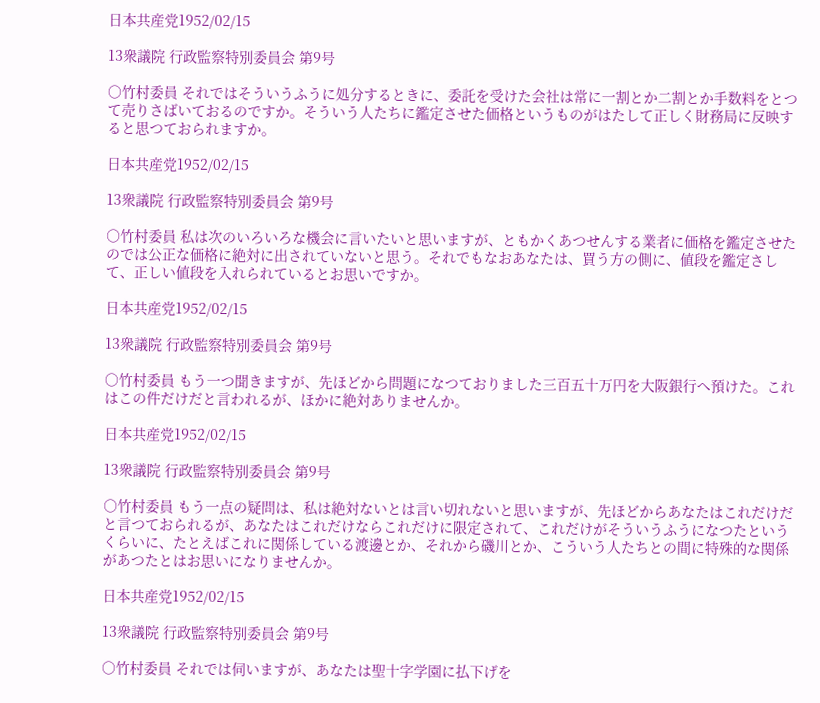日本共産党1952/02/15

13衆議院 行政監察特別委員会 第9号

○竹村委員 それではそういうふうに処分するときに、委託を受けた会社は常に一割とか二割とか手数料をとつて売りさばいておるのですか。そういう人たちに鑑定させた価格というものがはたして正しく財務局に反映すると思つておられますか。

日本共産党1952/02/15

13衆議院 行政監察特別委員会 第9号

○竹村委員 私は次のいろいろな機会に言いたいと思いますが、ともかくあつせんする業者に価格を鑑定させたのでは公正な価格に絶対に出されていないと思う。それでもなおあなたは、買う方の側に、値段を鑑定さして、正しい値段を入れられているとお思いですか。

日本共産党1952/02/15

13衆議院 行政監察特別委員会 第9号

○竹村委員 もう一つ聞きますが、先ほどから問題になつておりました三百五十万円を大阪銀行へ預けた。これはこの件だけだと言われるが、ほかに絶対ありませんか。

日本共産党1952/02/15

13衆議院 行政監察特別委員会 第9号

○竹村委員 もう一点の疑問は、私は絶対ないとは言い切れないと思いますが、先ほどからあなたはこれだけだと言つておられるが、あなたはこれだけならこれだけに限定されて、これだけがそういうふうになつたというくらいに、たとえばこれに関係している渡邊とか、それから磯川とか、こういう人たちとの間に特殊的な関係があつたとはお思いになりませんか。

日本共産党1952/02/15

13衆議院 行政監察特別委員会 第9号

○竹村委員 それでは伺いますが、あなたは聖十字学園に払下げを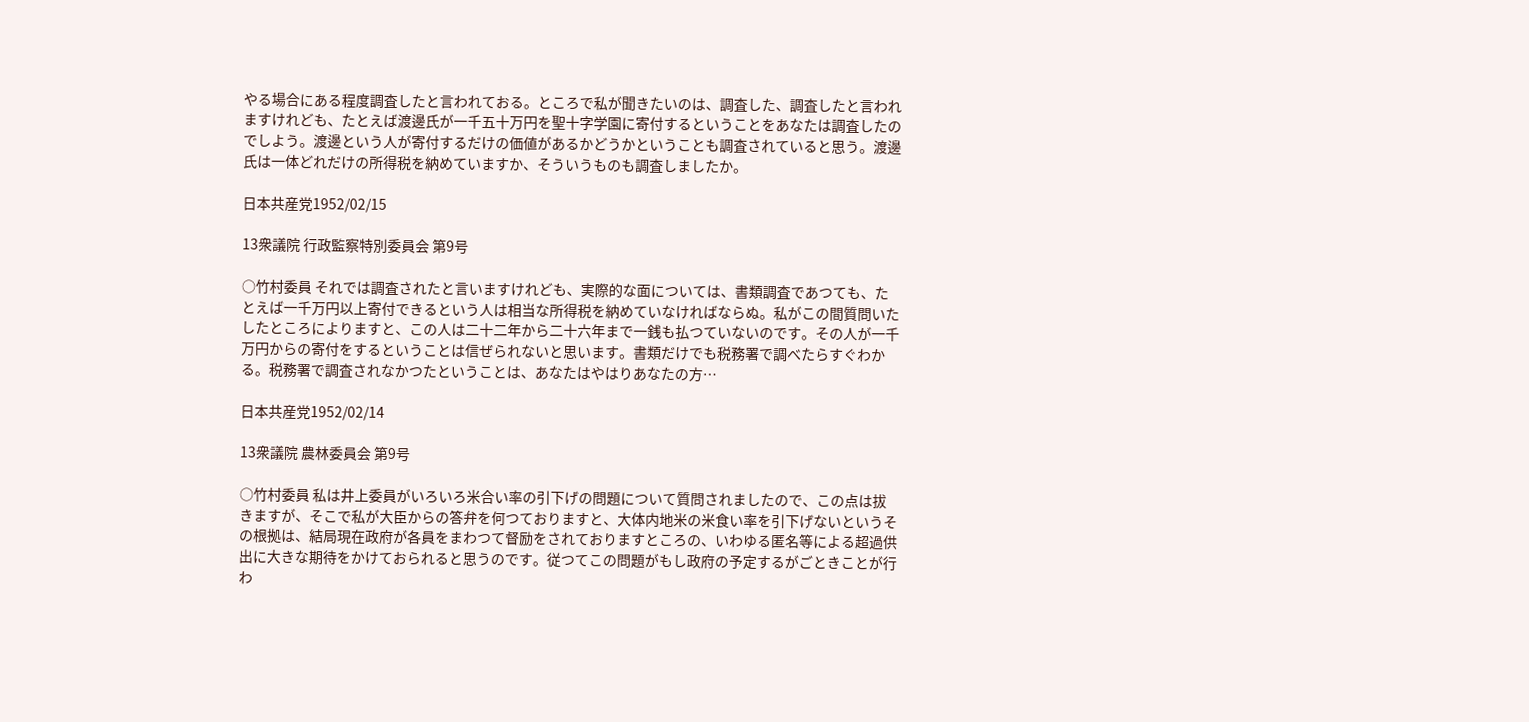やる場合にある程度調査したと言われておる。ところで私が聞きたいのは、調査した、調査したと言われますけれども、たとえば渡邊氏が一千五十万円を聖十字学園に寄付するということをあなたは調査したのでしよう。渡邊という人が寄付するだけの価値があるかどうかということも調査されていると思う。渡邊氏は一体どれだけの所得税を納めていますか、そういうものも調査しましたか。

日本共産党1952/02/15

13衆議院 行政監察特別委員会 第9号

○竹村委員 それでは調査されたと言いますけれども、実際的な面については、書類調査であつても、たとえば一千万円以上寄付できるという人は相当な所得税を納めていなければならぬ。私がこの間質問いたしたところによりますと、この人は二十二年から二十六年まで一銭も払つていないのです。その人が一千万円からの寄付をするということは信ぜられないと思います。書類だけでも税務署で調べたらすぐわかる。税務署で調査されなかつたということは、あなたはやはりあなたの方…

日本共産党1952/02/14

13衆議院 農林委員会 第9号

○竹村委員 私は井上委員がいろいろ米合い率の引下げの問題について質問されましたので、この点は拔きますが、そこで私が大臣からの答弁を何つておりますと、大体内地米の米食い率を引下げないというその根拠は、結局現在政府が各員をまわつて督励をされておりますところの、いわゆる匿名等による超過供出に大きな期待をかけておられると思うのです。従つてこの問題がもし政府の予定するがごときことが行わ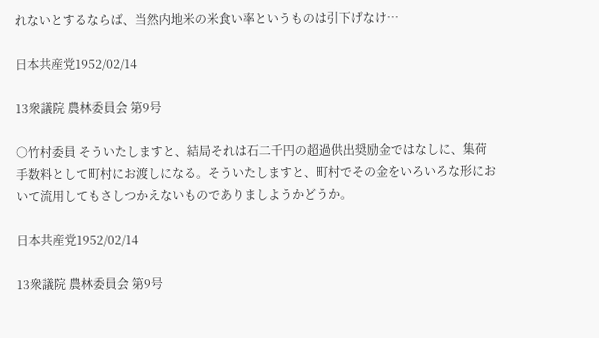れないとするならば、当然内地米の米食い率というものは引下げなけ…

日本共産党1952/02/14

13衆議院 農林委員会 第9号

○竹村委員 そういたしますと、結局それは石二千円の超過供出奨励金ではなしに、集荷手数料として町村にお渡しになる。そういたしますと、町村でその金をいろいろな形において流用してもさしつかえないものでありましようかどうか。

日本共産党1952/02/14

13衆議院 農林委員会 第9号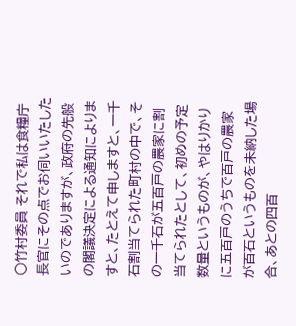○竹村委員 それで私は食糧庁長官にその点でお伺いいたしたいのでありますが、政府の先般の閣議決定による通知によりますと、たとえて申しますと、一千石割当てられた町村の中で、その一千石が五百戸の農家に割当てられたとして、初めの予定数量というものが、やはりかりに五百戸のうちで百戸の農家が百石というものを未納した場合、あとの四百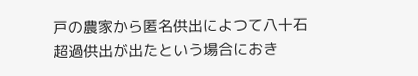戸の農家から匿名供出によつて八十石超過供出が出たという場合におき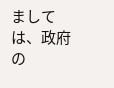ましては、政府の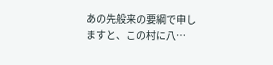あの先般来の要綱で申しますと、この村に八…